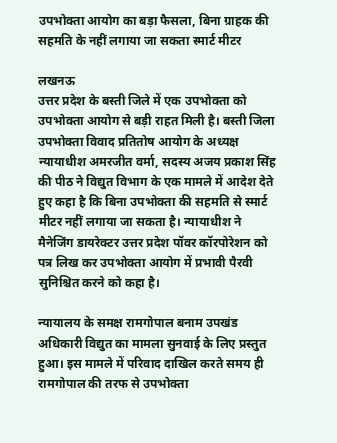उपभोक्ता आयोग का बड़ा फैसला, बिना ग्राहक की सहमति के नहीं लगाया जा सकता स्मार्ट मीटर

लखनऊ
उत्तर प्रदेश के बस्ती जिले में एक उपभोक्ता को उपभोक्ता आयोग से बड़ी राहत मिली है। बस्ती जिला उपभोक्ता विवाद प्रतितोष आयोग के अध्यक्ष न्यायाधीश अमरजीत वर्मा, सदस्य अजय प्रकाश सिंह की पीठ ने विद्युत विभाग के एक मामले में आदेश देते हुए कहा है कि बिना उपभोक्ता की सहमति से स्मार्ट मीटर नहीं लगाया जा सकता है। न्यायाधीश ने मैनेजिंग डायरेक्टर उत्तर प्रदेश पॉवर कॉरपोरेशन को पत्र लिख कर उपभोक्ता आयोग में प्रभावी पैरवी सुनिश्चित करने को कहा है।

न्यायालय के समक्ष रामगोपाल बनाम उपखंड अधिकारी विद्युत का मामला सुनवाई के लिए प्रस्तुत हुआ। इस मामले में परिवाद दाखिल करते समय ही रामगोपाल की तरफ से उपभोक्ता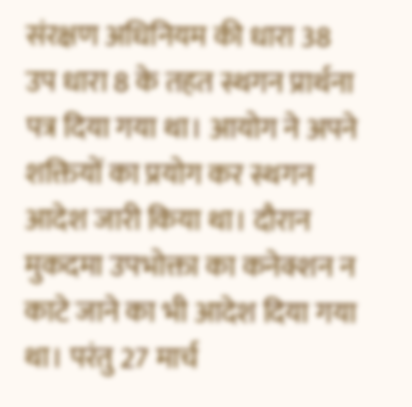संरक्षण अधिनियम की धारा 38 उप धारा 8 के तहत स्थगन प्रार्थना पत्र दिया गया था। आयोग ने अपने शक्तियों का प्रयोग कर स्थगन आदेश जारी किया था। दौरान मुकदमा उपभोक्ता का कनेक्शन न काटे जाने का भी आदेश दिया गया था। परंतु 27 मार्च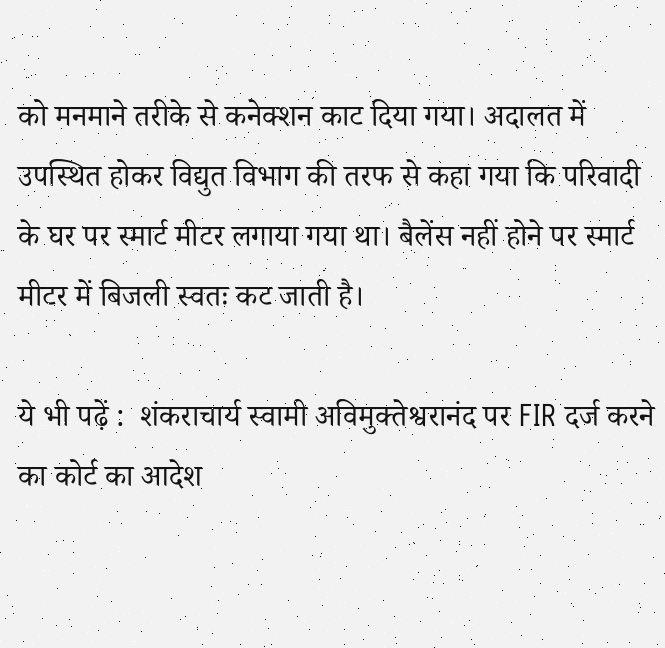को मनमाने तरीके से कनेक्शन काट दिया गया। अदालत में उपस्थित होकर विद्युत विभाग की तरफ से कहा गया कि परिवादी के घर पर स्मार्ट मीटर लगाया गया था। बैलेंस नहीं होने पर स्मार्ट मीटर में बिजली स्वतः कट जाती है।

ये भी पढ़ें :  शंकराचार्य स्वामी अविमुक्तेश्वरानंद पर FIR दर्ज करने का कोर्ट का आदेश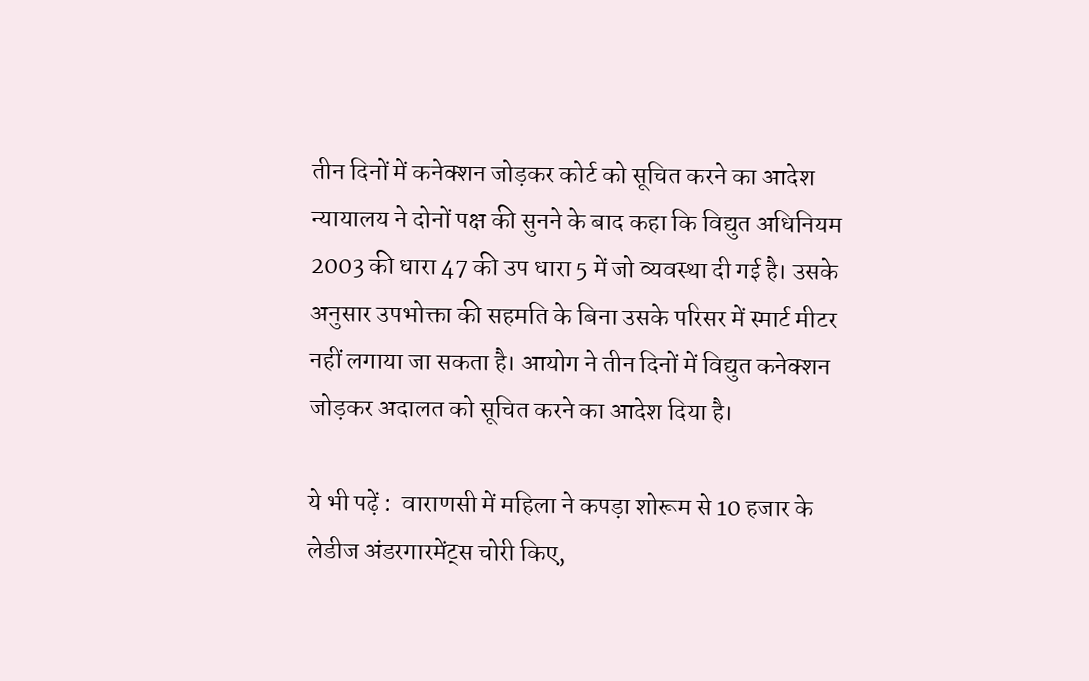तीन दिनों में कनेक्शन जोड़कर कोर्ट को सूचित करने का आदेश
न्यायालय ने दोनों पक्ष की सुनने के बाद कहा कि विद्युत अधिनियम 2003 की धारा 47 की उप धारा 5 में जो व्यवस्था दी गई है। उसके अनुसार उपभोक्ता की सहमति के बिना उसके परिसर में स्मार्ट मीटर नहीं लगाया जा सकता है। आयोग ने तीन दिनों में विद्युत कनेक्शन जोड़कर अदालत को सूचित करने का आदेश दिया है।

ये भी पढ़ें :  वाराणसी में महिला ने कपड़ा शोरूम से 10 हजार के लेडीज अंडरगारमेंट्स चोरी किए,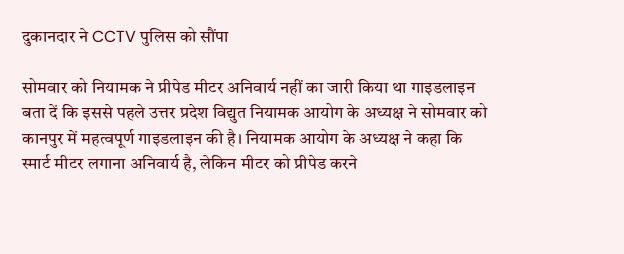दुकानदार ने CCTV पुलिस को सौंपा

सोमवार को नियामक ने प्रीपेड मीटर अनिवार्य नहीं का जारी किया था गाइडलाइन
बता दें कि इससे पहले उत्तर प्रदेश विद्युत नियामक आयोग के अध्यक्ष ने सोमवार को कानपुर में महत्वपूर्ण गाइडलाइन की है। नियामक आयोग के अध्यक्ष ने कहा कि स्मार्ट मीटर लगाना अनिवार्य है, लेकिन मीटर को प्रीपेड करने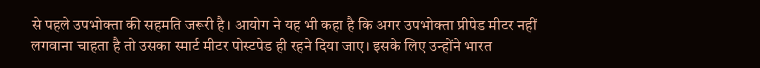से पहले उपभोक्ता की सहमति जरूरी है। आयोग ने यह भी कहा है कि अगर उपभोक्ता प्रीपेड मीटर नहीं लगवाना चाहता है तो उसका स्मार्ट मीटर पोस्टपेड ही रहने दिया जाए। इसके लिए उन्होंने भारत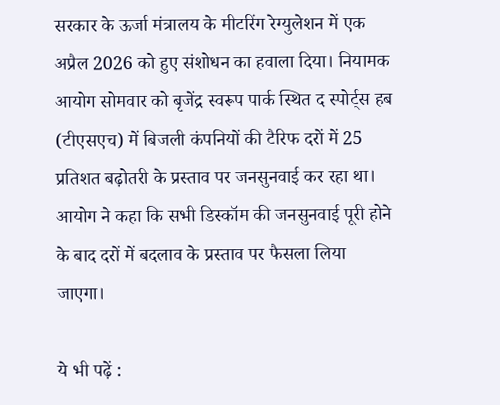सरकार के ऊर्जा मंत्रालय के मीटरिंग रेग्युलेशन में एक अप्रैल 2026 को हुए संशोधन का हवाला दिया। नियामक आयोग सोमवार को बृजेंद्र स्वरूप पार्क स्थित द स्पोर्ट्स हब (टीएसएच) में बिजली कंपनियों की टैरिफ दरों में 25 प्रतिशत बढ़ोतरी के प्रस्ताव पर जनसुनवाई कर रहा था। आयोग ने कहा कि सभी डिस्कॉम की जनसुनवाई पूरी होने के बाद दरों में बदलाव के प्रस्ताव पर फैसला लिया जाएगा।

ये भी पढ़ें :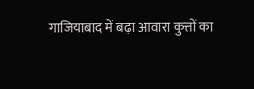गाजियाबाद में बढ़ा आवारा कुत्तों का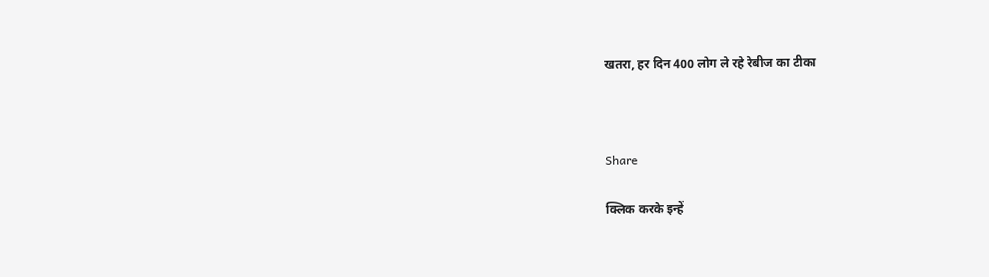खतरा, हर दिन 400 लोग ले रहे रेबीज का टीका



Share

क्लिक करके इन्हें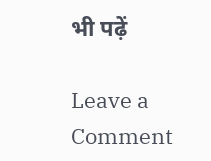भी पढ़ें

Leave a Comment